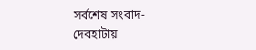সর্বশেষ সংবাদ-
দেবহাটায়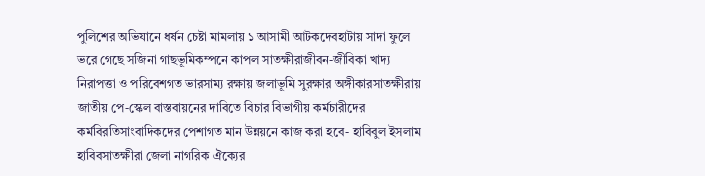পুলিশের অভিযানে ধর্ষন চেষ্টা মামলায় ১ আসামী আটকদেবহাটায় সাদা ফুলে ভরে গেছে সজিনা গাছভূমিকম্পনে কাপল সাতক্ষীরাজীবন-জীবিকা খাদ্য নিরাপত্তা ও পরিবেশগত ভারসাম্য রক্ষায় জলাভূমি সুরক্ষার অঙ্গীকারসাতক্ষীরায় জাতীয় পে-স্কেল বাস্তবায়নের দাবিতে বিচার বিভাগীয় কর্মচারীদের কর্মবিরতিসাংবাদিকদের পেশাগত মান উন্নয়নে কাজ করা হবে- হাবিবুল ইসলাম হাবিবসাতক্ষীরা জেলা নাগরিক ঐক্যের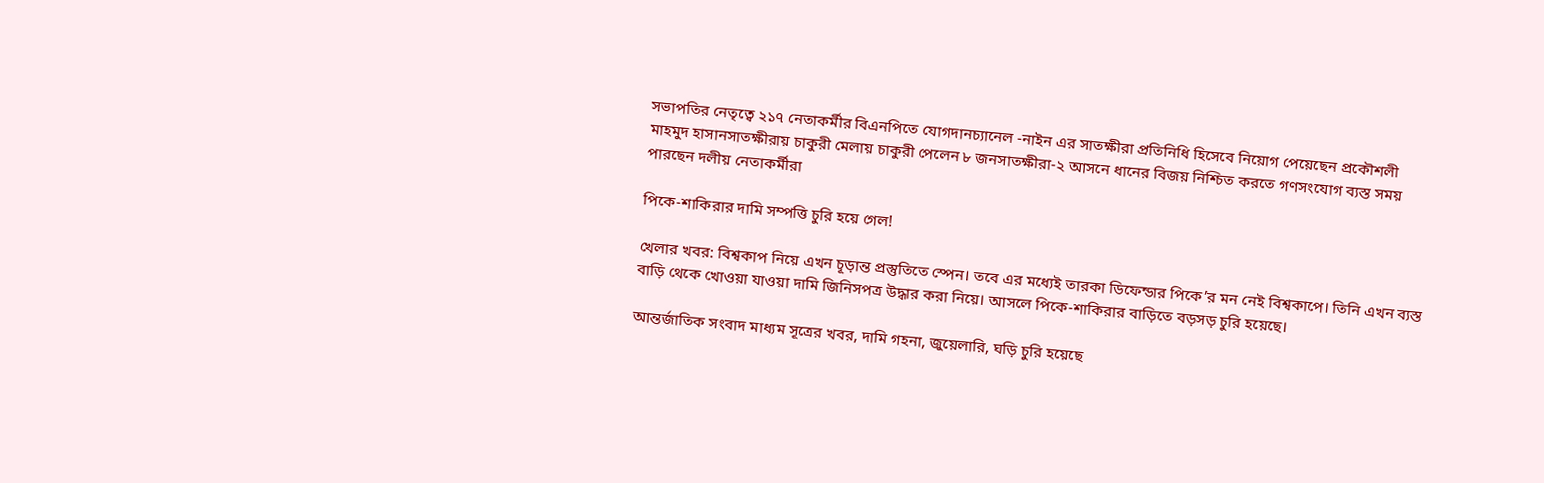সভাপতির নেতৃত্বে ২১৭ নেতাকর্মীর বিএনপিতে যোগদানচ্যানেল -নাইন এর সাতক্ষীরা প্রতিনিধি হিসেবে নিয়োগ পেয়েছেন প্রকৌশলী মাহমুদ হাসানসাতক্ষীরায় চাকুরী মেলায় চাকুরী পেলেন ৮ জনসাতক্ষীরা-২ আসনে ধানের বিজয় নিশ্চিত করতে গণসংযোগ ব্যস্ত সময় পারছেন দলীয় নেতাকর্মীরা

পিকে-শাকিরার দামি সম্পত্তি চুরি হয়ে গেল!

খেলার খবর: বিশ্বকাপ নিয়ে এখন চূড়ান্ত প্রস্তুতিতে স্পেন। তবে এর মধ্যেই তারকা ডিফেন্ডার পিকে’র মন নেই বিশ্বকাপে। তিনি এখন ব্যস্ত বাড়ি থেকে খোওয়া যাওয়া দামি জিনিসপত্র উদ্ধার করা নিয়ে। আসলে পিকে-শাকিরার বাড়িতে বড়সড় চুরি হয়েছে।

আন্তর্জাতিক সংবাদ মাধ্যম সূত্রের খবর, দামি গহনা, জুয়েলারি, ঘড়ি চুরি হয়েছে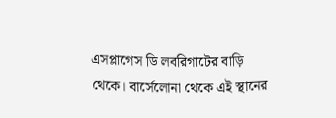এসপ্লাগেস ডি লবরিগাটের বাড়ি থেকে। বার্সেলোনা থেকে এই স্থানের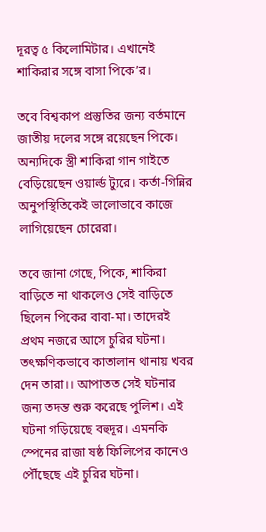দূরত্ব ৫ কিলোমিটার। এখানেই শাকিরার সঙ্গে বাসা পিকে’র।

তবে বিশ্বকাপ প্রস্তুতির জন্য বর্তমানে জাতীয় দলের সঙ্গে রয়েছেন পিকে। অন্যদিকে স্ত্রী শাকিরা গান গাইতে বেড়িয়েছেন ওয়ার্ল্ড ট্যুরে। কর্তা-গিন্নির অনুপস্থিতিকেই ভালোভাবে কাজে লাগিয়েছেন চোরেরা।

তবে জানা গেছে, পিকে, শাকিরা বাড়িতে না থাকলেও সেই বাড়িতে ছিলেন পিকের বাবা-মা। তাদেরই প্রথম নজরে আসে চুরির ঘটনা। তৎক্ষণিকভাবে কাতালান থানায় খবর দেন তারা।। আপাতত সেই ঘটনার জন্য তদন্ত শুরু করেছে পুলিশ। এই ঘটনা গড়িয়েছে বহুদূর। এমনকি স্পেনের রাজা ষষ্ঠ ফিলিপের কানেও পৌঁছেছে এই চুরির ঘটনা।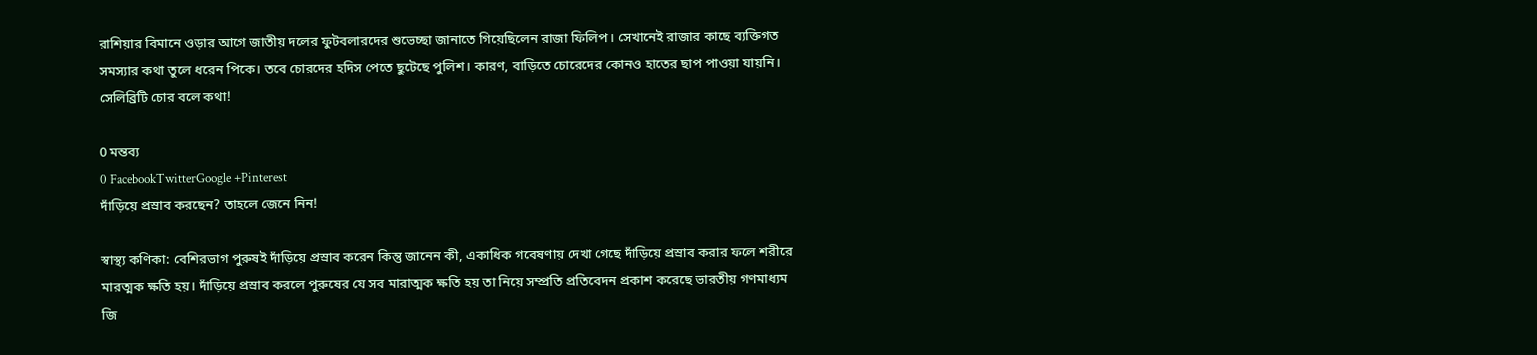রাশিয়ার বিমানে ওড়ার আগে জাতীয় দলের ফুটবলারদের শুভেচ্ছা জানাতে গিয়েছিলেন রাজা ফিলিপ। সেখানেই রাজার কাছে ব্যক্তিগত সমস্যার কথা তুলে ধরেন পিকে। তবে চোরদের হদিস পেতে ছুটেছে পুলিশ। কারণ, বাড়িতে চোরেদের কোনও হাতের ছাপ পাওয়া যায়নি। সেলিব্রিটি চোর বলে কথা!

0 মন্তব্য
0 FacebookTwitterGoogle +Pinterest
দাঁড়িয়ে প্রস্রাব করছেন? তাহলে জেনে নিন!

স্বাস্থ্য কণিকা: বেশিরভাগ পুরুষই দাঁড়িয়ে প্রস্রাব করেন কিন্তু জানেন কী, একাধিক গবেষণায় দেখা গেছে দাঁড়িয়ে প্রস্রাব করার ফলে শরীরে মারত্মক ক্ষতি হয়। দাঁড়িয়ে প্রস্রাব করলে পুরুষের যে সব মারাত্মক ক্ষতি হয় তা নিয়ে সম্প্রতি প্রতিবেদন প্রকাশ করেছে ভারতীয় গণমাধ্যম জি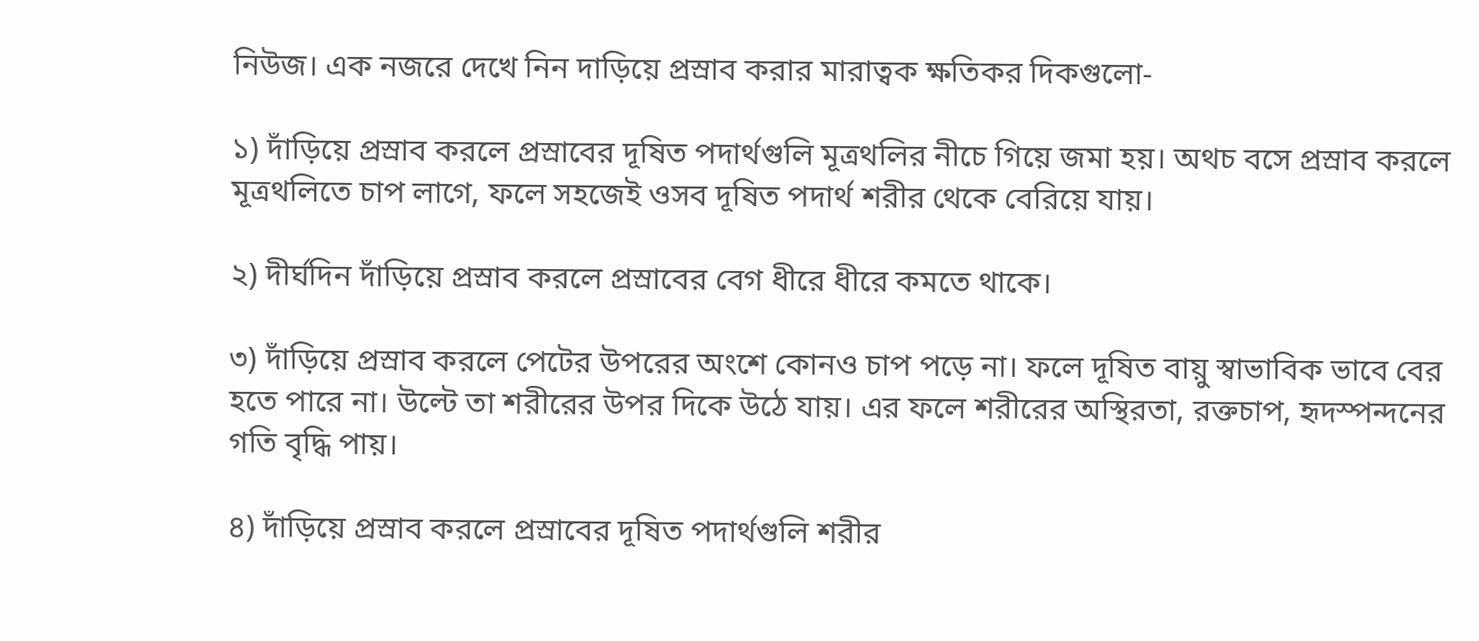নিউজ। এক নজরে দেখে নিন দাড়িয়ে প্রস্রাব করার মারাত্বক ক্ষতিকর দিকগুলো-

১) দাঁড়িয়ে প্রস্রাব করলে প্রস্রাবের দূষিত পদার্থগুলি মূত্রথলির নীচে গিয়ে জমা হয়। অথচ বসে প্রস্রাব করলে মূত্রথলিতে চাপ লাগে, ফলে সহজেই ওসব দূষিত পদার্থ শরীর থেকে বেরিয়ে যায়।

২) দীর্ঘদিন দাঁড়িয়ে প্রস্রাব করলে প্রস্রাবের বেগ ধীরে ধীরে কমতে থাকে।

৩) দাঁড়িয়ে প্রস্রাব করলে পেটের উপরের অংশে কোনও চাপ পড়ে না। ফলে দূষিত বায়ু স্বাভাবিক ভাবে বের হতে পারে না। উল্টে তা শরীরের উপর দিকে উঠে যায়। এর ফলে শরীরের অস্থিরতা, রক্তচাপ, হৃদস্পন্দনের গতি বৃদ্ধি পায়।

৪) দাঁড়িয়ে প্রস্রাব করলে প্রস্রাবের দূষিত পদার্থগুলি শরীর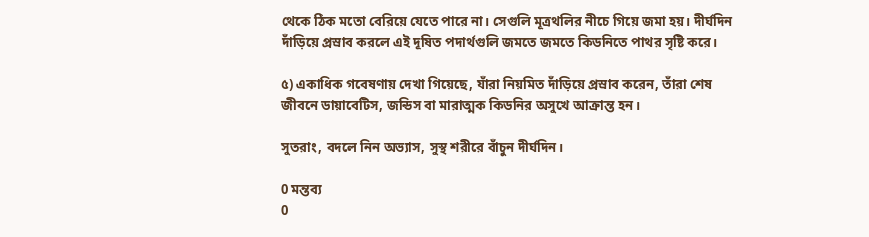থেকে ঠিক মতো বেরিয়ে যেতে পারে না। সেগুলি মূত্রথলির নীচে গিয়ে জমা হয়। দীর্ঘদিন দাঁড়িয়ে প্রস্রাব করলে এই দূষিত পদার্থগুলি জমতে জমতে কিডনিতে পাথর সৃষ্টি করে।

৫) একাধিক গবেষণায় দেখা গিয়েছে, যাঁরা নিয়মিত দাঁড়িয়ে প্রস্রাব করেন, তাঁরা শেষ জীবনে ডায়াবেটিস, জন্ডিস বা মারাত্মক কিডনির অসুখে আক্রান্ত হন।

সুতরাং, বদলে নিন অভ্যাস, সুস্থ শরীরে বাঁচুন দীর্ঘদিন।

0 মন্তব্য
0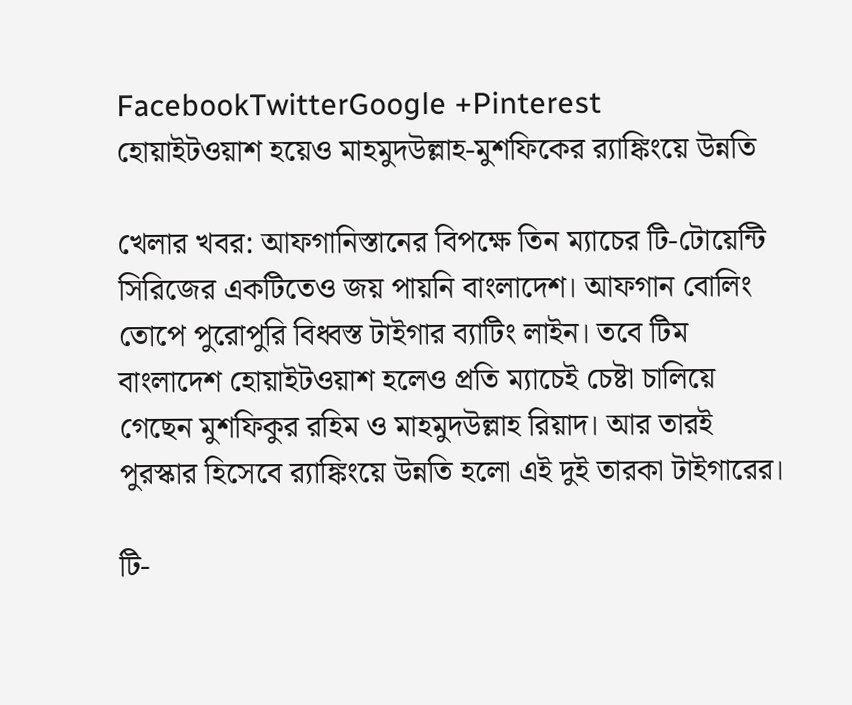FacebookTwitterGoogle +Pinterest
হোয়াইটওয়াশ হয়েও মাহমুদউল্লাহ-মুশফিকের র‌্যাঙ্কিংয়ে উন্নতি

খেলার খবর: আফগানিস্তানের বিপক্ষে তিন ম্যাচের টি-টোয়েন্টি সিরিজের একটিতেও জয় পায়নি বাংলাদেশ। আফগান বোলিং তোপে পুরোপুরি বিধ্বস্ত টাইগার ব্যাটিং লাইন। তবে টিম বাংলাদেশ হোয়াইটওয়াশ হলেও প্রতি ম্যাচেই চেষ্টা চালিয়ে গেছেন মুশফিকুর রহিম ও মাহমুদউল্লাহ রিয়াদ। আর তারই পুরস্কার হিসেবে র‌্যাঙ্কিংয়ে উন্নতি হলো এই দুই তারকা টাইগারের।

টি-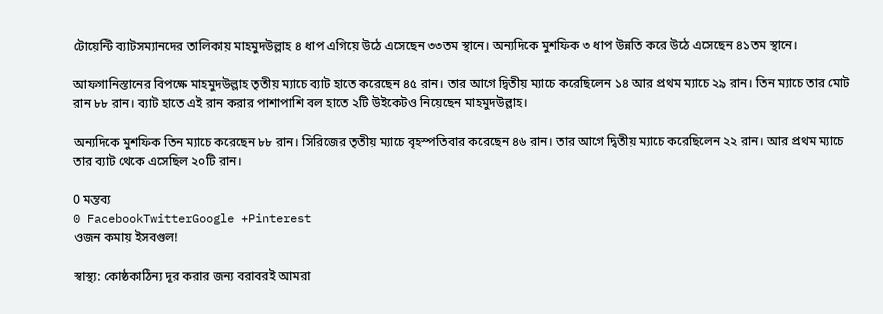টোয়েন্টি ব্যাটসম্যানদের তালিকায় মাহমুদউল্লাহ ৪ ধাপ এগিয়ে উঠে এসেছেন ৩৩তম স্থানে। অন্যদিকে মুশফিক ৩ ধাপ উন্নতি করে উঠে এসেছেন ৪১তম স্থানে।

আফগানিস্তানের বিপক্ষে মাহমুদউল্লাহ তৃতীয় ম্যাচে ব্যাট হাতে করেছেন ৪৫ রান। তার আগে দ্বিতীয় ম্যাচে করেছিলেন ১৪ আর প্রথম ম্যাচে ২৯ রান। তিন ম্যাচে তার মোট রান ৮৮ রান। ব্যাট হাতে এই রান করার পাশাপাশি বল হাতে ২টি উইকেটও নিয়েছেন মাহমুদউল্লাহ।

অন্যদিকে মুশফিক তিন ম্যাচে করেছেন ৮৮ রান। সিরিজের তৃতীয় ম্যাচে বৃহস্পতিবার করেছেন ৪৬ রান। তার আগে দ্বিতীয় ম্যাচে করেছিলেন ২২ রান। আর প্রথম ম্যাচে তার ব্যাট থেকে এসেছিল ২০টি রান।

0 মন্তব্য
0 FacebookTwitterGoogle +Pinterest
ওজন কমায় ইসবগুল!

স্বাস্থ্য: কোষ্ঠকাঠিন্য দূর করার জন্য বরাবরই আমরা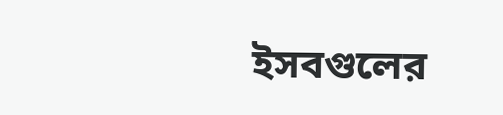ইসবগুলের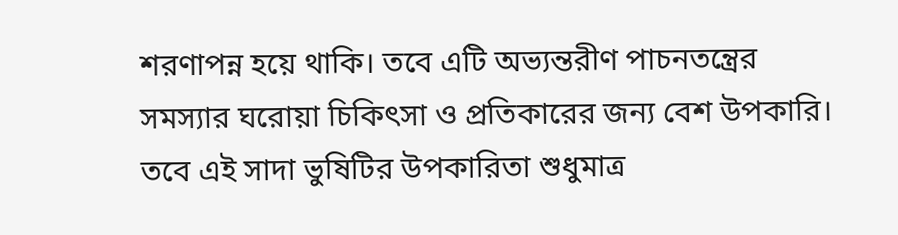শরণাপন্ন হয়ে থাকি। তবে এটি অভ্যন্তরীণ পাচনতন্ত্রের সমস্যার ঘরোয়া চিকিৎসা ও প্রতিকারের জন্য বেশ উপকারি। তবে এই সাদা ভুষিটির উপকারিতা শুধুমাত্র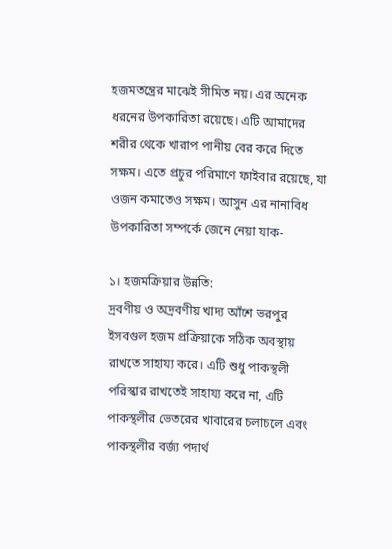হজমতন্ত্রের মাঝেই সীমিত নয়। এর অনেক ধরনের উপকারিতা রয়েছে। এটি আমাদের শরীর থেকে খারাপ পানীয় বের করে দিতে সক্ষম। এতে প্রচুর পরিমাণে ফাইবার রয়েছে, যা ওজন কমাতেও সক্ষম। আসুন এর নানাবিধ উপকারিতা সম্পর্কে জেনে নেয়া যাক-

১। হজমক্রিয়ার উন্নতি:
দ্রবণীয় ও অদ্রবণীয় খাদ্য আঁশে ভরপুর ইসবগুল হজম প্রক্রিয়াকে সঠিক অবস্থায় রাখতে সাহায্য করে। এটি শুধু পাকস্থলী পরিস্কার রাখতেই সাহায্য করে না, এটি পাকস্থলীর ভেতরের খাবারের চলাচলে এবং পাকস্থলীর বর্জ্য পদার্থ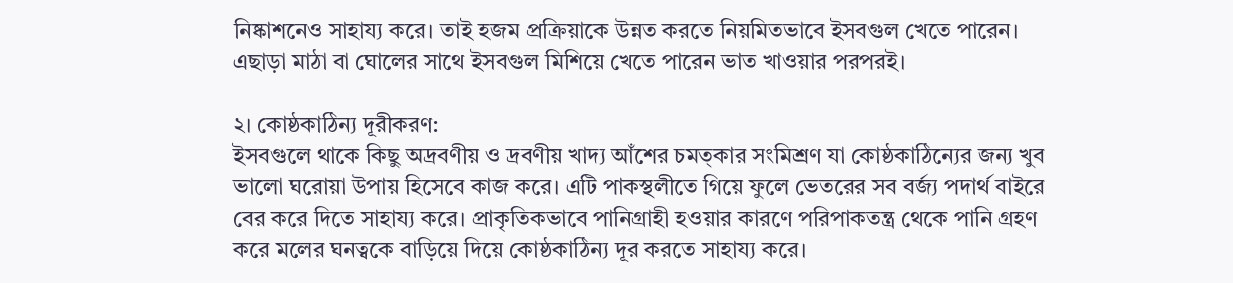নিষ্কাশনেও সাহায্য করে। তাই হজম প্রক্রিয়াকে উন্নত করতে নিয়মিতভাবে ইসবগুল খেতে পারেন। এছাড়া মাঠা বা ঘোলের সাথে ইসবগুল মিশিয়ে খেতে পারেন ভাত খাওয়ার পরপরই।

২। কোষ্ঠকাঠিন্য দূরীকরণ:
ইসবগুলে থাকে কিছু অদ্রবণীয় ও দ্রবণীয় খাদ্য আঁশের চমত্কার সংমিশ্রণ যা কোষ্ঠকাঠিন্যের জন্য খুব ভালো ঘরোয়া উপায় হিসেবে কাজ করে। এটি পাকস্থলীতে গিয়ে ফুলে ভেতরের সব বর্জ্য পদার্থ বাইরে বের করে দিতে সাহায্য করে। প্রাকৃতিকভাবে পানিগ্রাহী হওয়ার কারণে পরিপাকতন্ত্র থেকে পানি গ্রহণ করে মলের ঘনত্বকে বাড়িয়ে দিয়ে কোষ্ঠকাঠিন্য দূর করতে সাহায্য করে।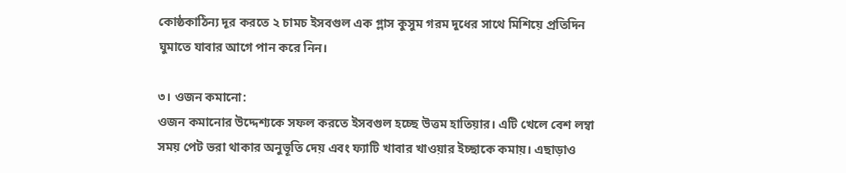কোষ্ঠকাঠিন্য দূর করতে ২ চামচ ইসবগুল এক গ্লাস কুসুম গরম দুধের সাথে মিশিয়ে প্রতিদিন ঘুমাতে যাবার আগে পান করে নিন।

৩। ওজন কমানো:
ওজন কমানোর উদ্দেশ্যকে সফল করতে ইসবগুল হচ্ছে উত্তম হাতিয়ার। এটি খেলে বেশ লম্বা সময় পেট ভরা থাকার অনুভূতি দেয় এবং ফ্যাটি খাবার খাওয়ার ইচ্ছাকে কমায়। এছাড়াও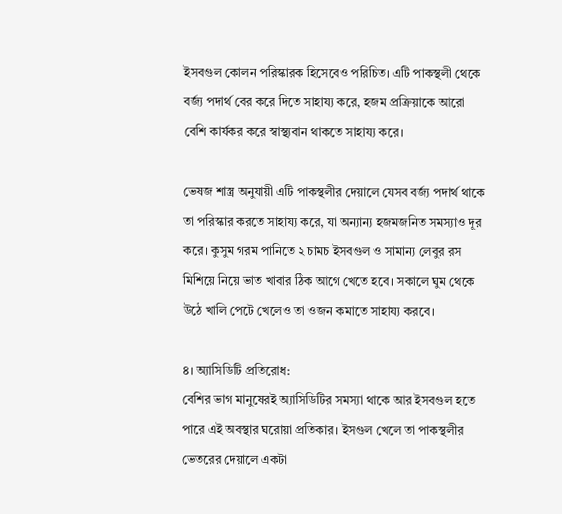ইসবগুল কোলন পরিস্কারক হিসেবেও পরিচিত। এটি পাকস্থলী থেকে বর্জ্য পদার্থ বের করে দিতে সাহায্য করে, হজম প্রক্রিয়াকে আরো বেশি কার্যকর করে স্বাস্থ্যবান থাকতে সাহায্য করে।

ভেষজ শাস্ত্র অনুযায়ী এটি পাকস্থলীর দেয়ালে যেসব বর্জ্য পদার্থ থাকে তা পরিস্কার করতে সাহায্য করে, যা অন্যান্য হজমজনিত সমস্যাও দূর করে। কুসুম গরম পানিতে ২ চামচ ইসবগুল ও সামান্য লেবুর রস মিশিয়ে নিয়ে ভাত খাবার ঠিক আগে খেতে হবে। সকালে ঘুম থেকে উঠে খালি পেটে খেলেও তা ওজন কমাতে সাহায্য করবে।

৪। অ্যাসিডিটি প্রতিরোধ:
বেশির ভাগ মানুষেরই অ্যাসিডিটির সমস্যা থাকে আর ইসবগুল হতে পারে এই অবস্থার ঘরোয়া প্রতিকার। ইসগুল খেলে তা পাকস্থলীর ভেতরের দেয়ালে একটা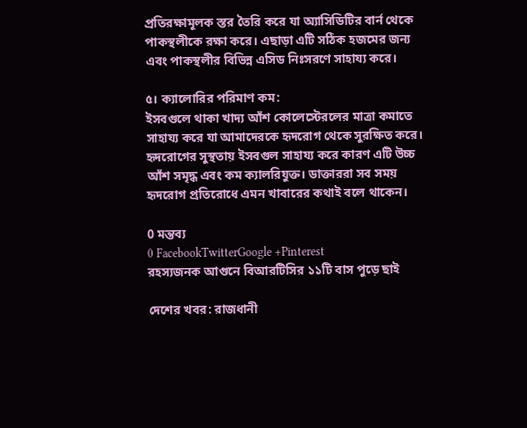প্রতিরক্ষামূলক স্তর তৈরি করে যা অ্যাসিডিটির বার্ন থেকে পাকস্থলীকে রক্ষা করে। এছাড়া এটি সঠিক হজমের জন্য এবং পাকস্থলীর বিভিন্ন এসিড নিঃসরণে সাহায্য করে।

৫। ক্যালোরির পরিমাণ কম:
ইসবগুলে থাকা খাদ্য আঁশ কোলেস্টেরলের মাত্রা কমাতে সাহায্য করে যা আমাদেরকে হৃদরোগ থেকে সুরক্ষিত করে। হৃদরোগের সুস্থতায় ইসবগুল সাহায্য করে কারণ এটি উচ্চ আঁশ সমৃদ্ধ এবং কম ক্যালরিযুক্ত। ডাক্তাররা সব সময় হৃদরোগ প্রতিরোধে এমন খাবারের কথাই বলে থাকেন।

0 মন্তব্য
0 FacebookTwitterGoogle +Pinterest
রহস্যজনক আগুনে বিআরটিসির ১১টি বাস পুড়ে ছাই

দেশের খবর: রাজধানী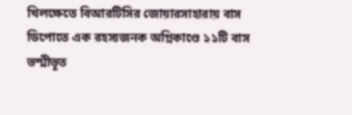খিলক্ষেতে বিআরটিসির জোয়ারসাহারায় বাস ডিপোতে এক রহস্যজনক অগ্নিকাণ্ডে ১১টি বাস ভস্মীভূত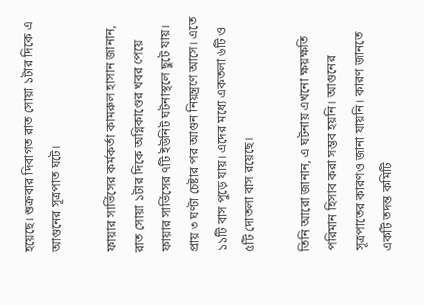হয়েছে। শুক্রবার দিবাগত রাত সোয়া ১টার দিকে এ আগুনের সূত্রপাত ঘটে।

ফায়ার সার্ভিসের কর্মকর্তা কামরুল হাসান জানান, রাত সোয়া ১টার দিকে অগ্নিকাণ্ডের খবর পেয়ে ফায়ার সার্ভিসের ৭টি ইউনিট ঘটনাস্থলে ছুটে যায়। প্রায় ৩ ঘণ্টা চেষ্টার পর আগুন নিয়ন্ত্রণে আসে। এতে ১১টি বাস পুড়ে যায়। এদের মধ্যে একতলা ৬টি ও ৫টি দোতলা বাস রয়েছে।

তিনি আরো জানান, এ ঘটনায় এখনো ক্ষয়ক্ষতি পরিমান হিসাব করা সম্ভব হয়নি। আগুনের সূত্রপাতের কারণও জানা যায়নি। কারণ জানতে একটি তদন্ত কমিটি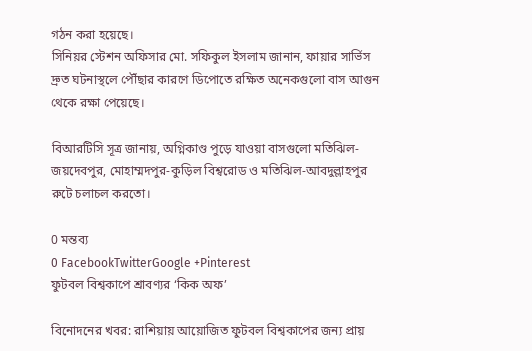গঠন করা হয়েছে।
সিনিয়র স্টেশন অফিসার মো. সফিকুল ইসলাম জানান, ফায়ার সার্ভিস দ্রুত ঘটনাস্থলে পৌঁছার কারণে ডিপোতে রক্ষিত অনেকগুলো বাস আগুন থেকে রক্ষা পেয়েছে।

বিআরটিসি সূত্র জানায়, অগ্নিকাণ্ড পুড়ে যাওয়া বাসগুলো মতিঝিল-জয়দেবপুর, মোহাম্মদপুর-কুড়িল বিশ্বরোড ও মতিঝিল-আবদুল্লাহপুর রুটে চলাচল করতো।

0 মন্তব্য
0 FacebookTwitterGoogle +Pinterest
ফুটবল বিশ্বকাপে শ্রাবণ্যর ‘কিক অফ’

বিনোদনের খবর: রাশিয়ায় আয়োজিত ফুটবল বিশ্বকাপের জন্য প্রায়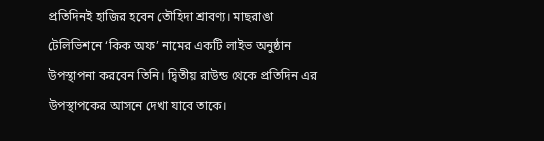প্রতিদিনই হাজির হবেন তৌহিদা শ্রাবণ্য। মাছরাঙা টেলিভিশনে ‘কিক অফ’ নামের একটি লাইভ অনুষ্ঠান উপস্থাপনা করবেন তিনি। দ্বিতীয় রাউন্ড থেকে প্রতিদিন এর উপস্থাপকের আসনে দেখা যাবে তাকে।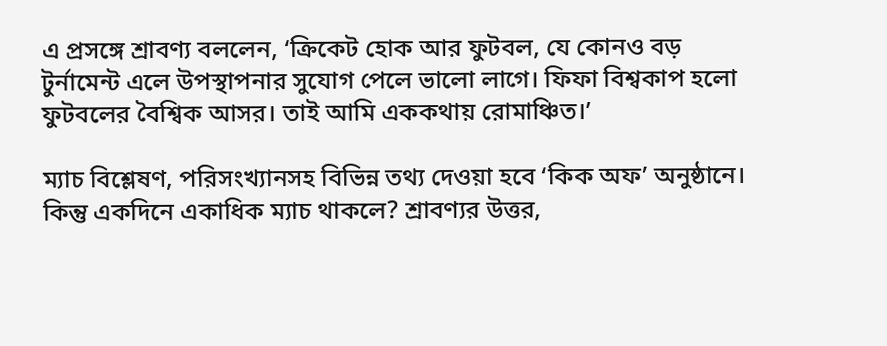এ প্রসঙ্গে শ্রাবণ্য বললেন, ‘ক্রিকেট হোক আর ফুটবল, যে কোনও বড় টুর্নামেন্ট এলে উপস্থাপনার সুযোগ পেলে ভালো লাগে। ফিফা বিশ্বকাপ হলো ফুটবলের বৈশ্বিক আসর। তাই আমি এককথায় রোমাঞ্চিত।’

ম্যাচ বিশ্লেষণ, পরিসংখ্যানসহ বিভিন্ন তথ্য দেওয়া হবে ‘কিক অফ’ অনুষ্ঠানে। কিন্তু একদিনে একাধিক ম্যাচ থাকলে? শ্রাবণ্যর উত্তর,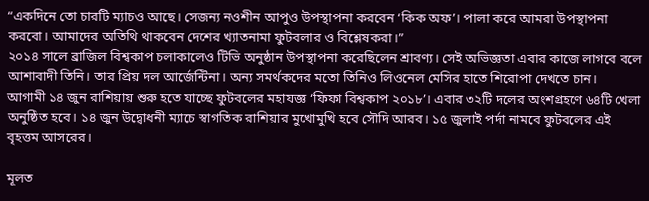“একদিনে তো চারটি ম্যাচও আছে। সেজন্য নওশীন আপুও উপস্থাপনা করবেন ‘কিক অফ’। পালা করে আমরা উপস্থাপনা করবো। আমাদের অতিথি থাকবেন দেশের খ্যাতনামা ফুটবলার ও বিশ্লেষকরা।”
২০১৪ সালে ব্রাজিল বিশ্বকাপ চলাকালেও টিভি অনুষ্ঠান উপস্থাপনা করেছিলেন শ্রাবণ্য। সেই অভিজ্ঞতা এবার কাজে লাগবে বলে আশাবাদী তিনি। তার প্রিয় দল আর্জেন্টিনা। অন্য সমর্থকদের মতো তিনিও লিওনেল মেসির হাতে শিরোপা দেখতে চান।
আগামী ১৪ জুন রাশিয়ায় শুরু হতে যাচ্ছে ফুটবলের মহাযজ্ঞ ‘ফিফা বিশ্বকাপ ২০১৮’। এবার ৩২টি দলের অংশগ্রহণে ৬৪টি খেলা অনুষ্ঠিত হবে। ১৪ জুন উদ্বোধনী ম্যাচে স্বাগতিক রাশিয়ার মুখোমুখি হবে সৌদি আরব। ১৫ জুলাই পর্দা নামবে ফুটবলের এই বৃহত্তম আসরের।

মূলত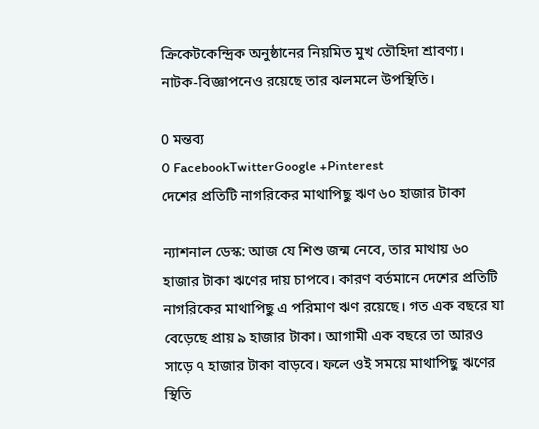ক্রিকেটকেন্দ্রিক অনুষ্ঠানের নিয়মিত মুখ তৌহিদা শ্রাবণ্য। নাটক-বিজ্ঞাপনেও রয়েছে তার ঝলমলে উপস্থিতি।

0 মন্তব্য
0 FacebookTwitterGoogle +Pinterest
দেশের প্রতিটি নাগরিকের মাথাপিছু ঋণ ৬০ হাজার টাকা

ন্যাশনাল ডেস্ক: আজ যে শিশু জন্ম নেবে, তার মাথায় ৬০ হাজার টাকা ঋণের দায় চাপবে। কারণ বর্তমানে দেশের প্রতিটি নাগরিকের মাথাপিছু এ পরিমাণ ঋণ রয়েছে। গত এক বছরে যা বেড়েছে প্রায় ৯ হাজার টাকা। আগামী এক বছরে তা আরও সাড়ে ৭ হাজার টাকা বাড়বে। ফলে ওই সময়ে মাথাপিছু ঋণের স্থিতি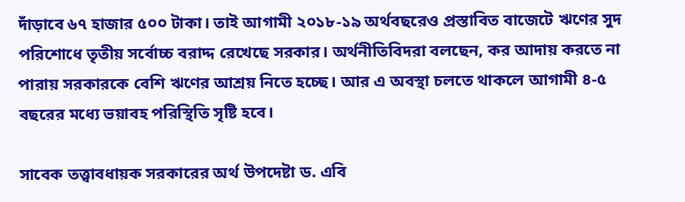দাঁড়াবে ৬৭ হাজার ৫০০ টাকা। তাই আগামী ২০১৮-১৯ অর্থবছরেও প্রস্তাবিত বাজেটে ঋণের সুদ পরিশোধে তৃতীয় সর্বোচ্চ বরাদ্দ রেখেছে সরকার। অর্থনীতিবিদরা বলছেন, কর আদায় করতে না পারায় সরকারকে বেশি ঋণের আশ্রয় নিতে হচ্ছে। আর এ অবস্থা চলতে থাকলে আগামী ৪-৫ বছরের মধ্যে ভয়াবহ পরিস্থিতি সৃষ্টি হবে।

সাবেক তত্ত্বাবধায়ক সরকারের অর্থ উপদেষ্টা ড. এবি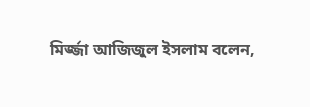মির্জ্জা আজিজুল ইসলাম বলেন,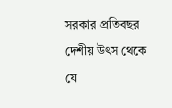সরকার প্রতিবছর দেশীয় উৎস থেকে যে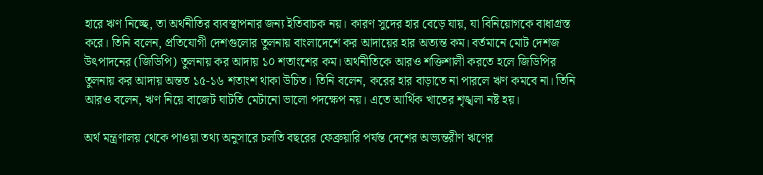হারে ঋণ নিচ্ছে, তা অর্থনীতির ব্যবস্থাপনার জন্য ইতিবাচক নয়। কারণ সুদের হার বেড়ে যায়, যা বিনিয়োগকে বাধাগ্রস্ত করে। তিনি বলেন, প্রতিযোগী দেশগুলোর তুলনায় বাংলাদেশে কর আদায়ের হার অত্যন্ত কম। বর্তমানে মোট দেশজ উৎপাদনের (জিডিপি) তুলনায় কর আদায় ১০ শতাংশের কম। অর্থনীতিকে আরও শক্তিশালী করতে হলে জিডিপির তুলনায় কর আদায় অন্তত ১৫-১৬ শতাংশ থাকা উচিত। তিনি বলেন, করের হার বাড়াতে না পারলে ঋণ কমবে না। তিনি আরও বলেন, ঋণ নিয়ে বাজেট ঘাটতি মেটানো ভালো পদক্ষেপ নয়। এতে আর্থিক খাতের শৃঙ্খলা নষ্ট হয়।

অর্থ মন্ত্রণালয় থেকে পাওয়া তথ্য অনুসারে চলতি বছরের ফেব্রুয়ারি পর্যন্ত দেশের অভ্যন্তরীণ ঋণের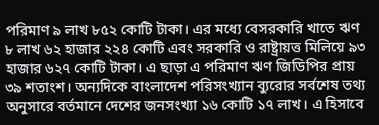পরিমাণ ৯ লাখ ৮৫২ কোটি টাকা। এর মধ্যে বেসরকারি খাতে ঋণ ৮ লাখ ৬২ হাজার ২২৪ কোটি এবং সরকারি ও রাষ্ট্রায়ত্ত মিলিয়ে ৯৩ হাজার ৬২৭ কোটি টাকা। এ ছাড়া এ পরিমাণ ঋণ জিডিপির প্রায় ৩৯ শতাংশ। অন্যদিকে বাংলাদেশ পরিসংখ্যান ব্যুরোর সর্বশেষ তথ্য অনুসারে বর্তমানে দেশের জনসংখ্যা ১৬ কোটি ১৭ লাখ। এ হিসাবে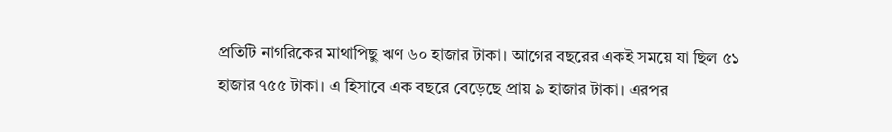প্রতিটি নাগরিকের মাথাপিছু ঋণ ৬০ হাজার টাকা। আগের বছরের একই সময়ে যা ছিল ৫১ হাজার ৭৫৫ টাকা। এ হিসাবে এক বছরে বেড়েছে প্রায় ৯ হাজার টাকা। এরপর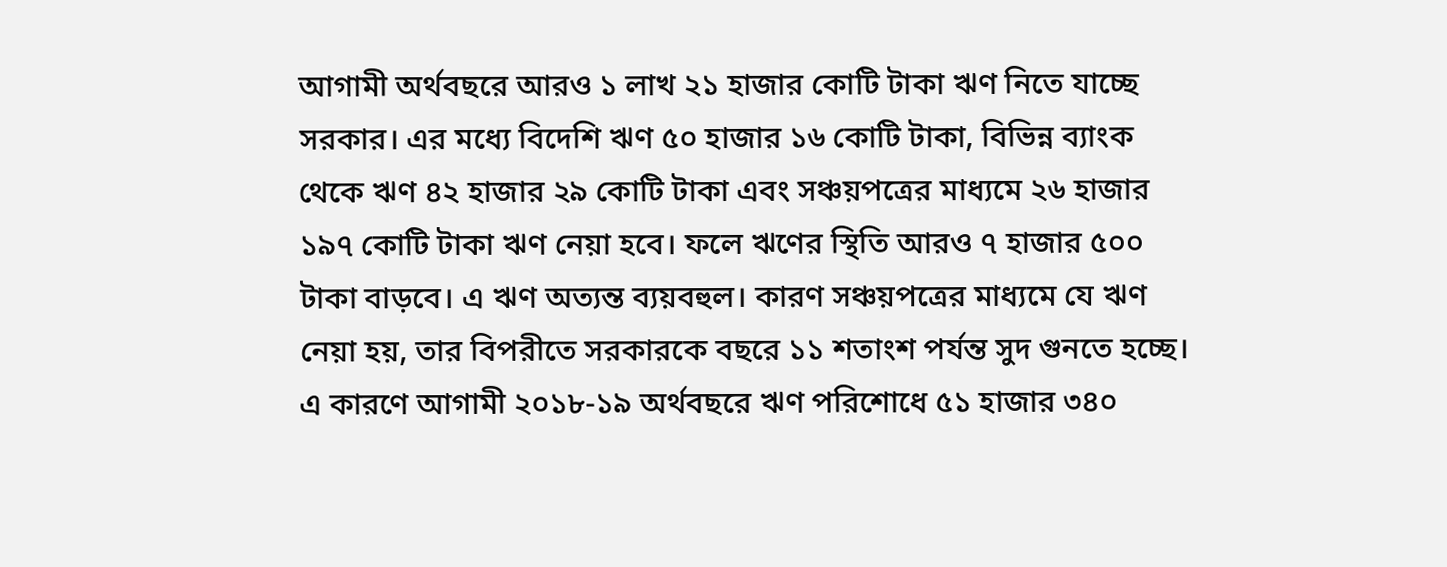আগামী অর্থবছরে আরও ১ লাখ ২১ হাজার কোটি টাকা ঋণ নিতে যাচ্ছে সরকার। এর মধ্যে বিদেশি ঋণ ৫০ হাজার ১৬ কোটি টাকা, বিভিন্ন ব্যাংক থেকে ঋণ ৪২ হাজার ২৯ কোটি টাকা এবং সঞ্চয়পত্রের মাধ্যমে ২৬ হাজার ১৯৭ কোটি টাকা ঋণ নেয়া হবে। ফলে ঋণের স্থিতি আরও ৭ হাজার ৫০০ টাকা বাড়বে। এ ঋণ অত্যন্ত ব্যয়বহুল। কারণ সঞ্চয়পত্রের মাধ্যমে যে ঋণ নেয়া হয়, তার বিপরীতে সরকারকে বছরে ১১ শতাংশ পর্যন্ত সুদ গুনতে হচ্ছে। এ কারণে আগামী ২০১৮-১৯ অর্থবছরে ঋণ পরিশোধে ৫১ হাজার ৩৪০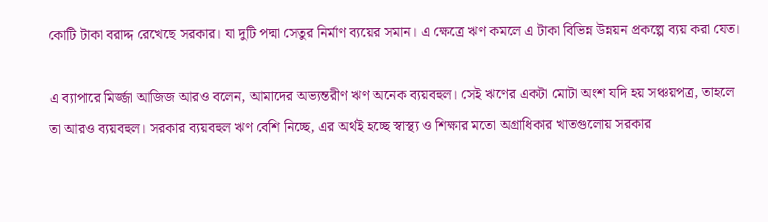কোটি টাকা বরাদ্দ রেখেছে সরকার। যা দুটি পদ্মা সেতুর নির্মাণ ব্যয়ের সমান। এ ক্ষেত্রে ঋণ কমলে এ টাকা বিভিন্ন উন্নয়ন প্রকল্পে ব্যয় করা যেত।

এ ব্যাপারে মির্জ্জা আজিজ আরও বলেন, আমাদের অভ্যন্তরীণ ঋণ অনেক ব্যয়বহুল। সেই ঋণের একটা মোটা অংশ যদি হয় সঞ্চয়পত্র, তাহলে তা আরও ব্যয়বহুল। সরকার ব্যয়বহুল ঋণ বেশি নিচ্ছে, এর অর্থই হচ্ছে স্বাস্থ্য ও শিক্ষার মতো অগ্রাধিকার খাতগুলোয় সরকার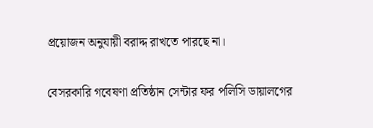প্রয়োজন অনুযায়ী বরাদ্দ রাখতে পারছে না।

বেসরকারি গবেষণা প্রতিষ্ঠান সেন্টার ফর পলিসি ডায়ালগের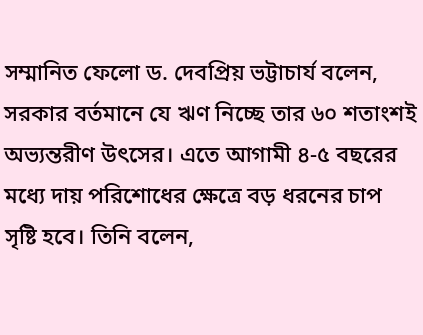সম্মানিত ফেলো ড. দেবপ্রিয় ভট্টাচার্য বলেন, সরকার বর্তমানে যে ঋণ নিচ্ছে তার ৬০ শতাংশই অভ্যন্তরীণ উৎসের। এতে আগামী ৪-৫ বছরের মধ্যে দায় পরিশোধের ক্ষেত্রে বড় ধরনের চাপ সৃষ্টি হবে। তিনি বলেন,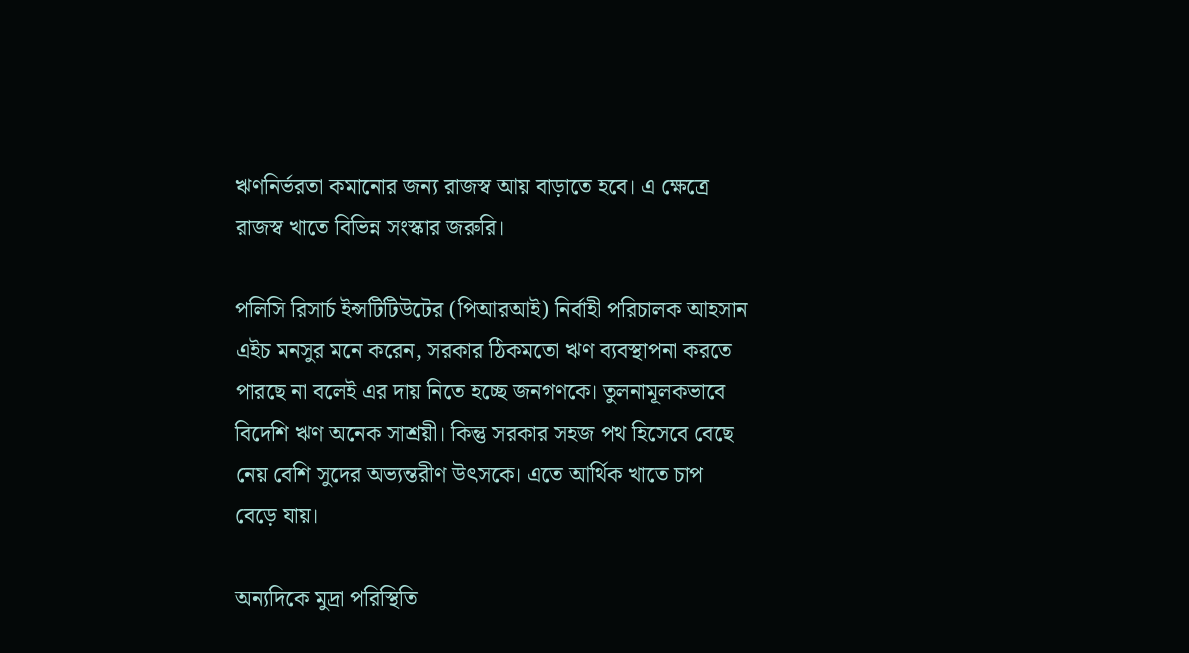ঋণনির্ভরতা কমানোর জন্য রাজস্ব আয় বাড়াতে হবে। এ ক্ষেত্রে রাজস্ব খাতে বিভিন্ন সংস্কার জরুরি।

পলিসি রিসার্চ ইন্সটিটিউটের (পিআরআই) নির্বাহী পরিচালক আহসান এইচ মনসুর মনে করেন, সরকার ঠিকমতো ঋণ ব্যবস্থাপনা করতে পারছে না বলেই এর দায় নিতে হচ্ছে জনগণকে। তুলনামূলকভাবে বিদেশি ঋণ অনেক সাশ্রয়ী। কিন্তু সরকার সহজ পথ হিসেবে বেছে নেয় বেশি সুদের অভ্যন্তরীণ উৎসকে। এতে আর্থিক খাতে চাপ বেড়ে যায়।

অন্যদিকে মুদ্রা পরিস্থিতি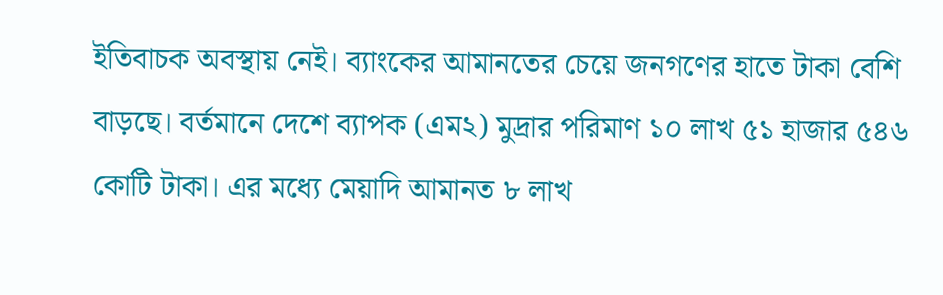ইতিবাচক অবস্থায় নেই। ব্যাংকের আমানতের চেয়ে জনগণের হাতে টাকা বেশি বাড়ছে। বর্তমানে দেশে ব্যাপক (এম২) মুদ্রার পরিমাণ ১০ লাখ ৫১ হাজার ৫৪৬ কোটি টাকা। এর মধ্যে মেয়াদি আমানত ৮ লাখ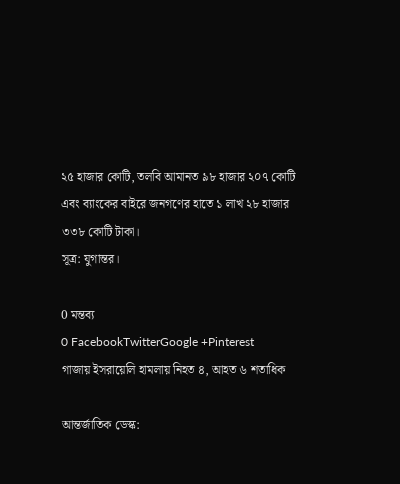২৫ হাজার কোটি, তলবি আমানত ৯৮ হাজার ২০৭ কোটি এবং ব্যাংকের বাইরে জনগণের হাতে ১ লাখ ২৮ হাজার ৩৩৮ কোটি টাকা।
সূত্র: যুগান্তর।

0 মন্তব্য
0 FacebookTwitterGoogle +Pinterest
গাজায় ইসরায়েলি হামলায় নিহত ৪, আহত ৬ শতাধিক

আন্তর্জাতিক ডেস্ক: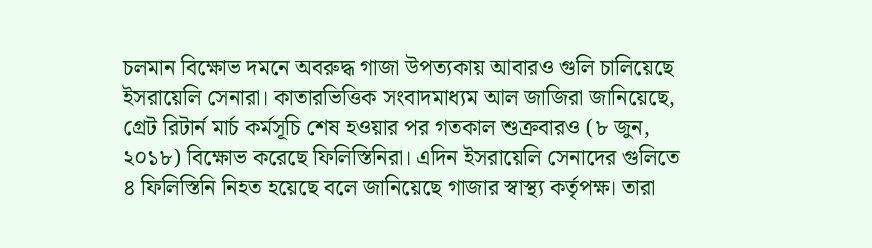চলমান বিক্ষোভ দমনে অবরুদ্ধ গাজা উপত্যকায় আবারও গুলি চালিয়েছে ইসরায়েলি সেনারা। কাতারভিত্তিক সংবাদমাধ্যম আল জাজিরা জানিয়েছে, গ্রেট রিটার্ন মার্চ কর্মসূচি শেষ হওয়ার পর গতকাল শুক্রবারও (৮ জুন, ২০১৮) বিক্ষোভ করেছে ফিলিস্তিনিরা। এদিন ইসরায়েলি সেনাদের গুলিতে ৪ ফিলিস্তিনি নিহত হয়েছে বলে জানিয়েছে গাজার স্বাস্থ্য কর্তৃপক্ষ। তারা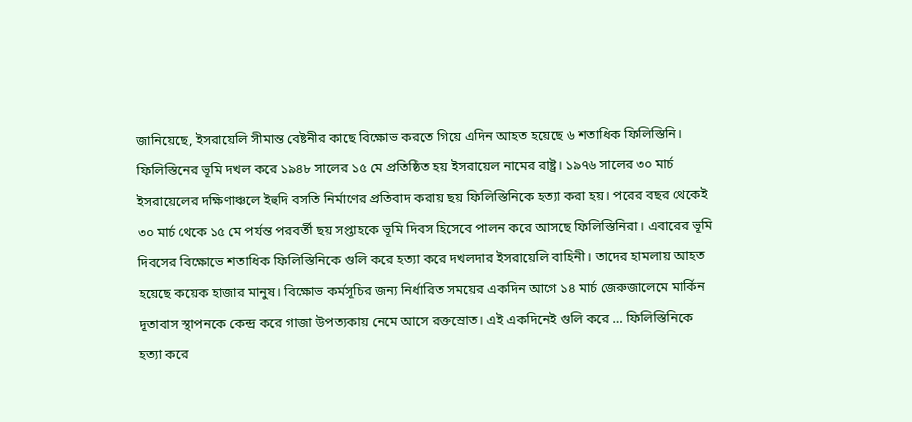জানিয়েছে, ইসরায়েলি সীমান্ত বেষ্টনীর কাছে বিক্ষোভ করতে গিয়ে এদিন আহত হয়েছে ৬ শতাধিক ফিলিস্তিনি। ফিলিস্তিনের ভূমি দখল করে ১৯৪৮ সালের ১৫ মে প্রতিষ্ঠিত হয় ইসরায়েল নামের রাষ্ট্র। ১৯৭৬ সালের ৩০ মার্চ ইসরায়েলের দক্ষিণাঞ্চলে ইহুদি বসতি নির্মাণের প্রতিবাদ করায় ছয় ফিলিস্তিনিকে হত্যা করা হয়। পরের বছর থেকেই ৩০ মার্চ থেকে ১৫ মে পর্যন্ত পরবর্তী ছয় সপ্তাহকে ভূমি দিবস হিসেবে পালন করে আসছে ফিলিস্তিনিরা। এবারের ভূমি দিবসের বিক্ষোভে শতাধিক ফিলিস্তিনিকে গুলি করে হত্যা করে দখলদার ইসরায়েলি বাহিনী। তাদের হামলায় আহত হয়েছে কয়েক হাজার মানুষ। বিক্ষোভ কর্মসূচির জন্য নির্ধারিত সময়ের একদিন আগে ১৪ মার্চ জেরুজালেমে মার্কিন দূতাবাস স্থাপনকে কেন্দ্র করে গাজা উপত্যকায় নেমে আসে রক্তস্রোত। এই একদিনেই গুলি করে … ফিলিস্তিনিকে হত্যা করে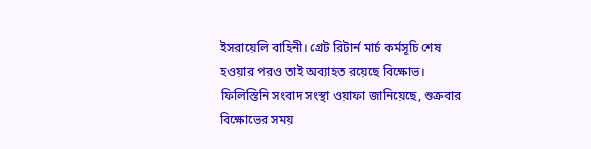ইসরায়েলি বাহিনী। গ্রেট রিটার্ন মার্চ কর্মসূচি শেষ হওয়ার পরও তাই অব্যাহত রয়েছে বিক্ষোভ। ফিলিস্তিনি সংবাদ সংস্থা ওয়াফা জানিয়েছে, শুক্রবার বিক্ষোভের সময়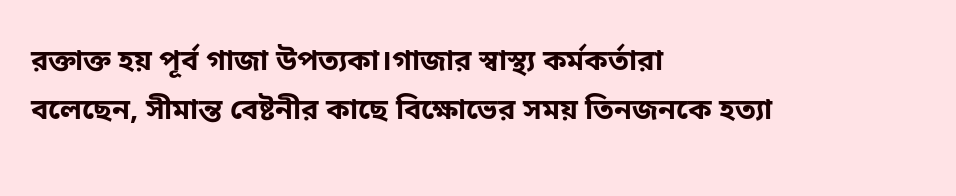রক্তাক্ত হয় পূর্ব গাজা উপত্যকা।গাজার স্বাস্থ্য কর্মকর্তারা বলেছেন, সীমান্ত বেষ্টনীর কাছে বিক্ষোভের সময় তিনজনকে হত্যা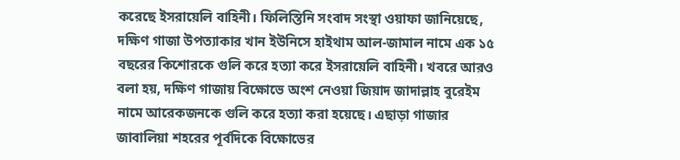করেছে ইসরায়েলি বাহিনী। ফিলিস্তিনি সংবাদ সংস্থা ওয়াফা জানিয়েছে, দক্ষিণ গাজা উপত্যাকার খান ইউনিসে হাইথাম আল-জামাল নামে এক ১৫ বছরের কিশোরকে গুলি করে হত্যা করে ইসরায়েলি বাহিনী। খবরে আরও বলা হয়, দক্ষিণ গাজায় বিক্ষোভে অংশ নেওয়া জিয়াদ জাদাল্লাহ বুরেইম নামে আরেকজনকে গুলি করে হত্যা করা হয়েছে। এছাড়া গাজার জাবালিয়া শহরের পূর্বদিকে বিক্ষোভের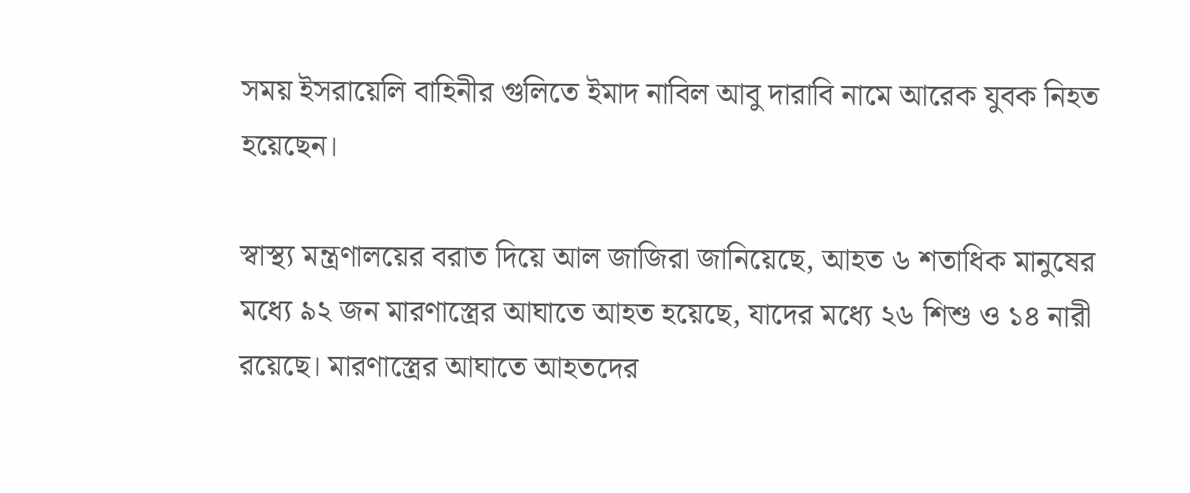সময় ইসরায়েলি বাহিনীর গুলিতে ইমাদ নাবিল আবু দারাবি নামে আরেক যুবক নিহত হয়েছেন।

স্বাস্থ্য মন্ত্রণালয়ের বরাত দিয়ে আল জাজিরা জানিয়েছে, আহত ৬ শতাধিক মানুষের মধ্যে ৯২ জন মারণাস্ত্রের আঘাতে আহত হয়েছে, যাদের মধ্যে ২৬ শিশু ও ১৪ নারী রয়েছে। মারণাস্ত্রের আঘাতে আহতদের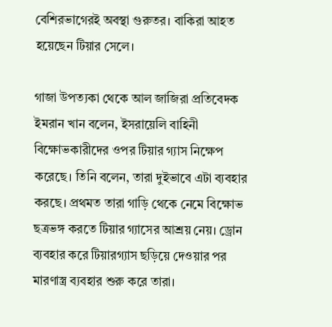বেশিরভাগেরই অবস্থা গুরুতর। বাকিরা আহত হয়েছেন টিয়ার সেলে।

গাজা উপত্যকা থেকে আল জাজিরা প্রতিবেদক ইমরান খান বলেন, ইসরায়েলি বাহিনী বিক্ষোভকারীদের ওপর টিয়ার গ্যাস নিক্ষেপ করেছে। তিনি বলেন, তারা দুইভাবে এটা ব্যবহার করছে। প্রথমত তারা গাড়ি থেকে নেমে বিক্ষোভ ছত্রভঙ্গ করতে টিয়ার গ্যাসের আশ্রয় নেয়। ড্রোন ব্যবহার করে টিয়ারগ্যাস ছড়িয়ে দেওয়ার পর মারণাস্ত্র ব্যবহার শুরু করে তারা।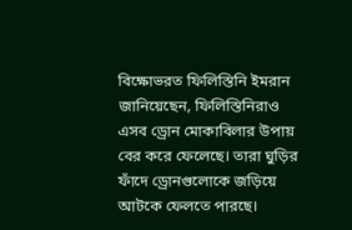বিক্ষোভরত ফিলিস্তিনি ইমরান জানিয়েছেন, ফিলিস্তিনিরাও এসব ড্রোন মোকাবিলার উপায় বের করে ফেলেছে। তারা ঘুড়ির ফাঁদে ড্রোনগুলোকে জড়িয়ে আটকে ফেলতে পারছে।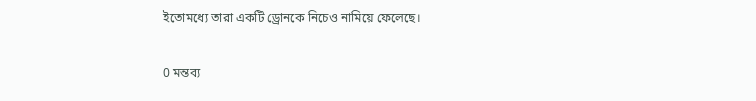ইতোমধ্যে তারা একটি ড্রোনকে নিচেও নামিয়ে ফেলেছে।

0 মন্তব্য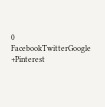0 FacebookTwitterGoogle +Pinterest